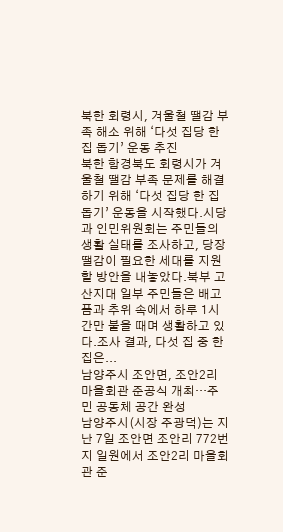북한 회령시, 겨울철 땔감 부족 해소 위해 ‘다섯 집당 한 집 돕기’ 운동 추진
북한 함경북도 회령시가 겨울철 땔감 부족 문제를 해결하기 위해 ‘다섯 집당 한 집 돕기’ 운동을 시작했다.시당과 인민위원회는 주민들의 생활 실태를 조사하고, 당장 땔감이 필요한 세대를 지원할 방안을 내놓았다.북부 고산지대 일부 주민들은 배고픔과 추위 속에서 하루 1시간만 불을 때며 생활하고 있다.조사 결과, 다섯 집 중 한 집은...
남양주시 조안면, 조안2리 마을회관 준공식 개최…주민 공동체 공간 완성
남양주시(시장 주광덕)는 지난 7일 조안면 조안리 772번지 일원에서 조안2리 마을회관 준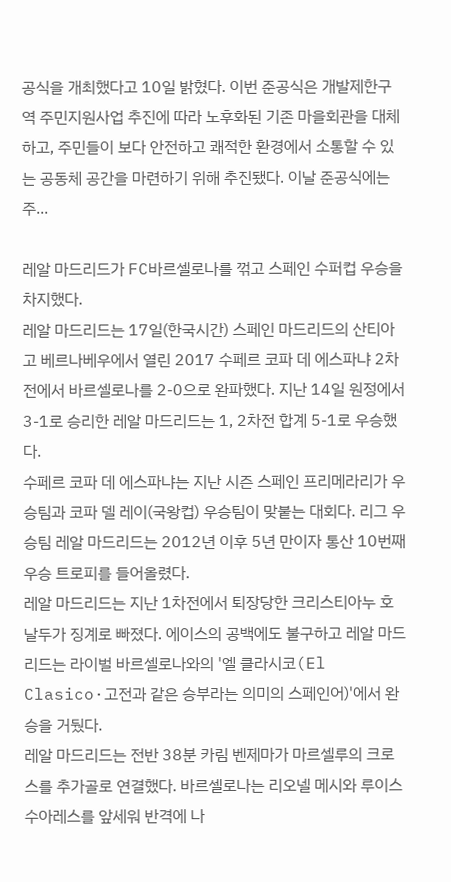공식을 개최했다고 10일 밝혔다. 이번 준공식은 개발제한구역 주민지원사업 추진에 따라 노후화된 기존 마을회관을 대체하고, 주민들이 보다 안전하고 쾌적한 환경에서 소통할 수 있는 공동체 공간을 마련하기 위해 추진됐다. 이날 준공식에는 주...

레알 마드리드가 FC바르셀로나를 꺾고 스페인 수퍼컵 우승을 차지했다.
레알 마드리드는 17일(한국시간) 스페인 마드리드의 산티아고 베르나베우에서 열린 2017 수페르 코파 데 에스파냐 2차전에서 바르셀로나를 2-0으로 완파했다. 지난 14일 원정에서 3-1로 승리한 레알 마드리드는 1, 2차전 합계 5-1로 우승했다.
수페르 코파 데 에스파냐는 지난 시즌 스페인 프리메라리가 우승팀과 코파 델 레이(국왕컵) 우승팀이 맞붙는 대회다. 리그 우승팀 레알 마드리드는 2012년 이후 5년 만이자 통산 10번째 우승 트로피를 들어올렸다.
레알 마드리드는 지난 1차전에서 퇴장당한 크리스티아누 호날두가 징계로 빠졌다. 에이스의 공백에도 불구하고 레알 마드리드는 라이벌 바르셀로나와의 '엘 클라시코(El Clasico·고전과 같은 승부라는 의미의 스페인어)'에서 완승을 거뒀다.
레알 마드리드는 전반 38분 카림 벤제마가 마르셀루의 크로스를 추가골로 연결했다. 바르셀로나는 리오넬 메시와 루이스 수아레스를 앞세워 반격에 나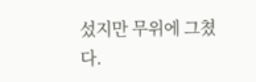섰지만 무위에 그쳤다.